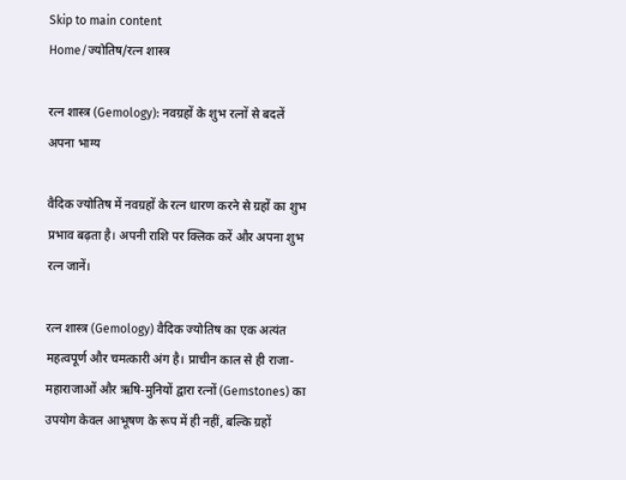Skip to main content
Home/ज्योतिष/रत्न शास्त्र

रत्न शास्त्र (Gemology): नवग्रहों के शुभ रत्नों से बदलें अपना भाग्य

वैदिक ज्योतिष में नवग्रहों के रत्न धारण करने से ग्रहों का शुभ प्रभाव बढ़ता है। अपनी राशि पर क्लिक करें और अपना शुभ रत्न जानें।

रत्न शास्त्र (Gemology) वैदिक ज्योतिष का एक अत्यंत महत्वपूर्ण और चमत्कारी अंग है। प्राचीन काल से ही राजा-महाराजाओं और ऋषि-मुनियों द्वारा रत्नों (Gemstones) का उपयोग केवल आभूषण के रूप में ही नहीं, बल्कि ग्रहों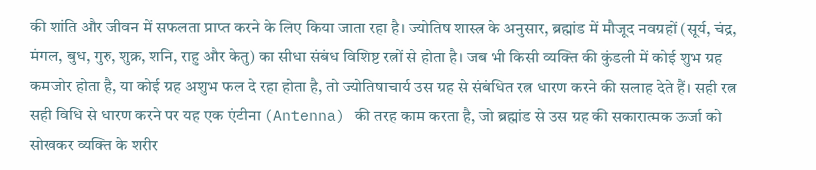की शांति और जीवन में सफलता प्राप्त करने के लिए किया जाता रहा है। ज्योतिष शास्त्र के अनुसार, ब्रह्मांड में मौजूद नवग्रहों (सूर्य, चंद्र, मंगल, बुध, गुरु, शुक्र, शनि, राहु और केतु) का सीधा संबंध विशिष्ट रत्नों से होता है। जब भी किसी व्यक्ति की कुंडली में कोई शुभ ग्रह कमजोर होता है, या कोई ग्रह अशुभ फल दे रहा होता है, तो ज्योतिषाचार्य उस ग्रह से संबंधित रत्न धारण करने की सलाह देते हैं। सही रत्न सही विधि से धारण करने पर यह एक एंटीना (Antenna) की तरह काम करता है, जो ब्रह्मांड से उस ग्रह की सकारात्मक ऊर्जा को सोखकर व्यक्ति के शरीर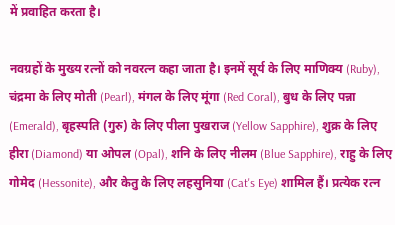में प्रवाहित करता है।

नवग्रहों के मुख्य रत्नों को नवरत्न कहा जाता है। इनमें सूर्य के लिए माणिक्य (Ruby), चंद्रमा के लिए मोती (Pearl), मंगल के लिए मूंगा (Red Coral), बुध के लिए पन्ना (Emerald), बृहस्पति (गुरु) के लिए पीला पुखराज (Yellow Sapphire), शुक्र के लिए हीरा (Diamond) या ओपल (Opal), शनि के लिए नीलम (Blue Sapphire), राहु के लिए गोमेद (Hessonite), और केतु के लिए लहसुनिया (Cat's Eye) शामिल हैं। प्रत्येक रत्न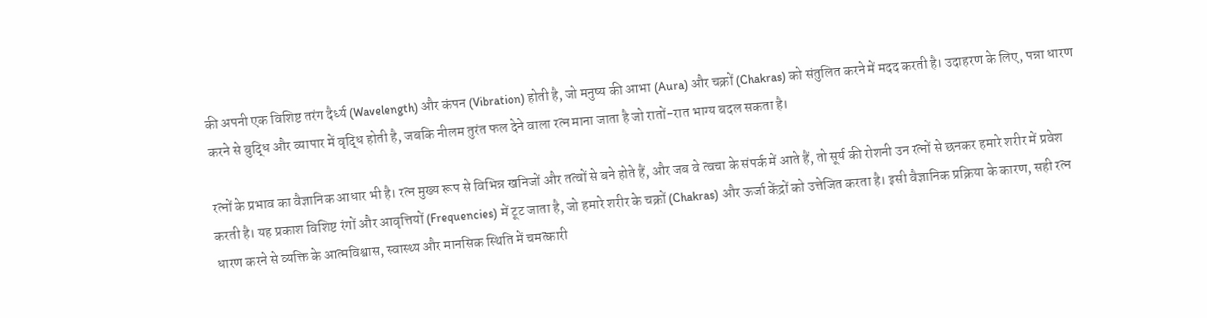की अपनी एक विशिष्ट तरंग दैर्ध्य (Wavelength) और कंपन (Vibration) होती है, जो मनुष्य की आभा (Aura) और चक्रों (Chakras) को संतुलित करने में मदद करती है। उदाहरण के लिए, पन्ना धारण करने से बुद्धि और व्यापार में वृद्धि होती है, जबकि नीलम तुरंत फल देने वाला रत्न माना जाता है जो रातों-रात भाग्य बदल सकता है।

रत्नों के प्रभाव का वैज्ञानिक आधार भी है। रत्न मुख्य रूप से विभिन्न खनिजों और तत्वों से बने होते हैं, और जब वे त्वचा के संपर्क में आते हैं, तो सूर्य की रोशनी उन रत्नों से छनकर हमारे शरीर में प्रवेश करती है। यह प्रकाश विशिष्ट रंगों और आवृत्तियों (Frequencies) में टूट जाता है, जो हमारे शरीर के चक्रों (Chakras) और ऊर्जा केंद्रों को उत्तेजित करता है। इसी वैज्ञानिक प्रक्रिया के कारण, सही रत्न धारण करने से व्यक्ति के आत्मविश्वास, स्वास्थ्य और मानसिक स्थिति में चमत्कारी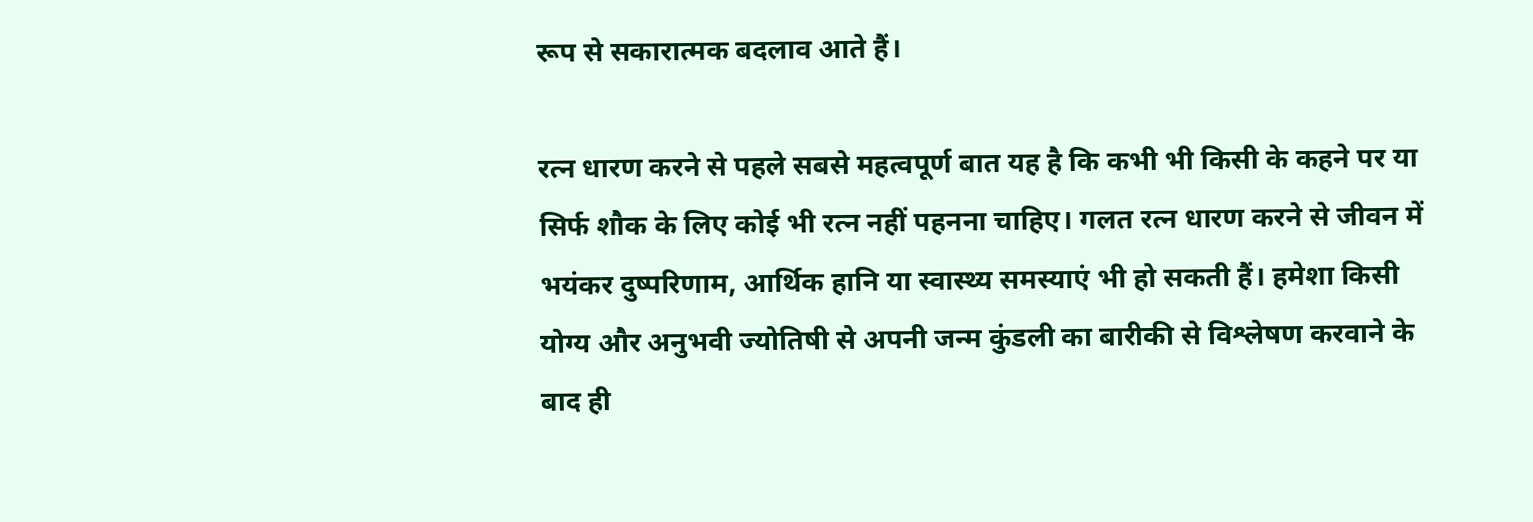रूप से सकारात्मक बदलाव आते हैं।

रत्न धारण करने से पहले सबसे महत्वपूर्ण बात यह है कि कभी भी किसी के कहने पर या सिर्फ शौक के लिए कोई भी रत्न नहीं पहनना चाहिए। गलत रत्न धारण करने से जीवन में भयंकर दुष्परिणाम, आर्थिक हानि या स्वास्थ्य समस्याएं भी हो सकती हैं। हमेशा किसी योग्य और अनुभवी ज्योतिषी से अपनी जन्म कुंडली का बारीकी से विश्लेषण करवाने के बाद ही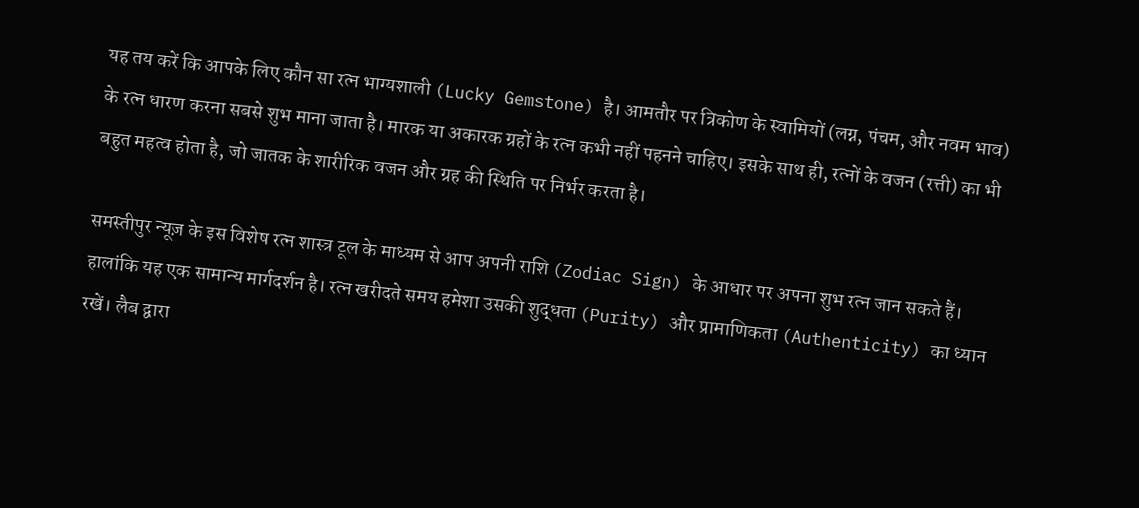यह तय करें कि आपके लिए कौन सा रत्न भाग्यशाली (Lucky Gemstone) है। आमतौर पर त्रिकोण के स्वामियों (लग्न, पंचम, और नवम भाव) के रत्न धारण करना सबसे शुभ माना जाता है। मारक या अकारक ग्रहों के रत्न कभी नहीं पहनने चाहिए। इसके साथ ही, रत्नों के वजन (रत्ती) का भी बहुत महत्व होता है, जो जातक के शारीरिक वजन और ग्रह की स्थिति पर निर्भर करता है।

समस्तीपुर न्यूज़ के इस विशेष रत्न शास्त्र टूल के माध्यम से आप अपनी राशि (Zodiac Sign) के आधार पर अपना शुभ रत्न जान सकते हैं। हालांकि यह एक सामान्य मार्गदर्शन है। रत्न खरीदते समय हमेशा उसकी शुद्धता (Purity) और प्रामाणिकता (Authenticity) का ध्यान रखें। लैब द्वारा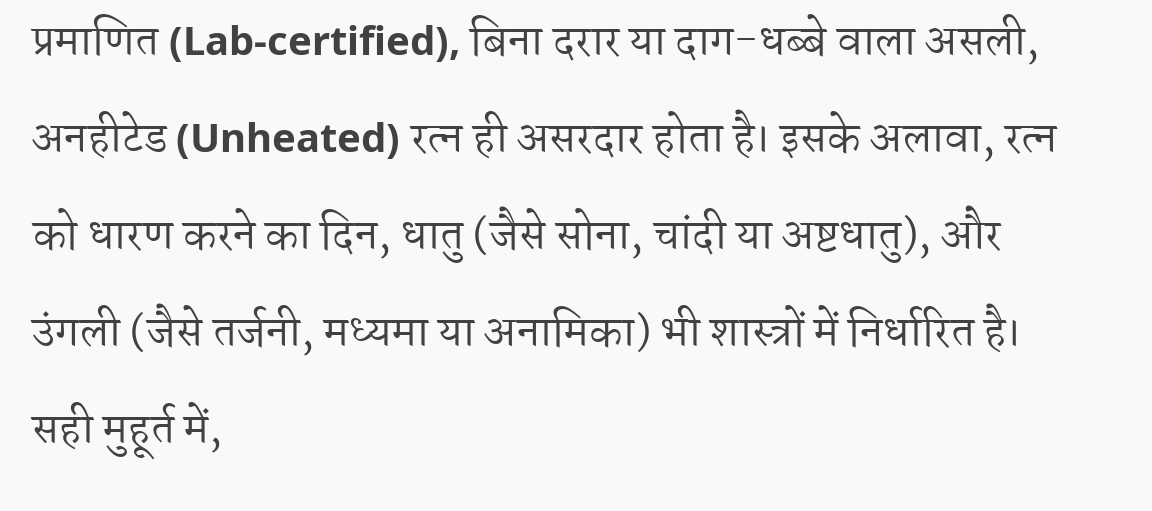प्रमाणित (Lab-certified), बिना दरार या दाग-धब्बे वाला असली, अनहीटेड (Unheated) रत्न ही असरदार होता है। इसके अलावा, रत्न को धारण करने का दिन, धातु (जैसे सोना, चांदी या अष्टधातु), और उंगली (जैसे तर्जनी, मध्यमा या अनामिका) भी शास्त्रों में निर्धारित है। सही मुहूर्त में,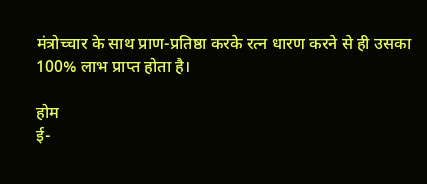मंत्रोच्चार के साथ प्राण-प्रतिष्ठा करके रत्न धारण करने से ही उसका 100% लाभ प्राप्त होता है।

होम
ई-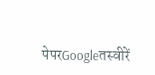पेपरGoogleतस्वीरें